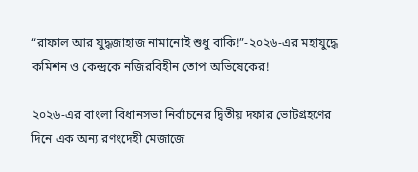“রাফাল আর যুদ্ধজাহাজ নামানোই শুধু বাকি!”-২০২৬-এর মহাযুদ্ধে কমিশন ও কেন্দ্রকে নজিরবিহীন তোপ অভিষেকের!

২০২৬-এর বাংলা বিধানসভা নির্বাচনের দ্বিতীয় দফার ভোটগ্রহণের দিনে এক অন্য রণংদেহী মেজাজে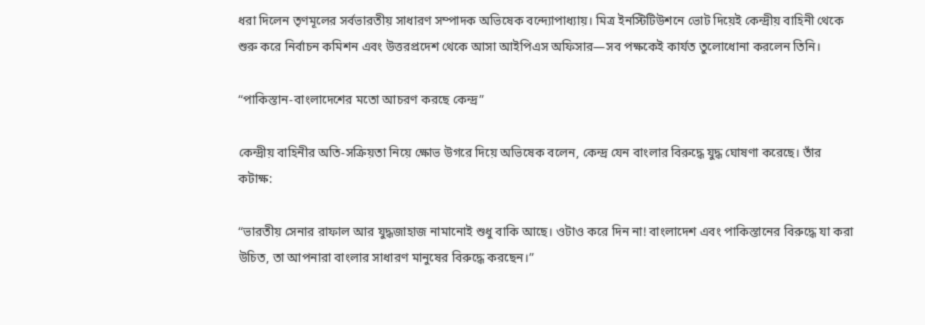ধরা দিলেন তৃণমূলের সর্বভারতীয় সাধারণ সম্পাদক অভিষেক বন্দ্যোপাধ্যায়। মিত্র ইনস্টিটিউশনে ভোট দিয়েই কেন্দ্রীয় বাহিনী থেকে শুরু করে নির্বাচন কমিশন এবং উত্তরপ্রদেশ থেকে আসা আইপিএস অফিসার—সব পক্ষকেই কার্যত তুলোধোনা করলেন তিনি।

“পাকিস্তান-বাংলাদেশের মতো আচরণ করছে কেন্দ্র”

কেন্দ্রীয় বাহিনীর অতি-সক্রিয়তা নিয়ে ক্ষোভ উগরে দিয়ে অভিষেক বলেন, কেন্দ্র যেন বাংলার বিরুদ্ধে যুদ্ধ ঘোষণা করেছে। তাঁর কটাক্ষ:

“ভারতীয় সেনার রাফাল আর যুদ্ধজাহাজ নামানোই শুধু বাকি আছে। ওটাও করে দিন না! বাংলাদেশ এবং পাকিস্তানের বিরুদ্ধে যা করা উচিত, তা আপনারা বাংলার সাধারণ মানুষের বিরুদ্ধে করছেন।”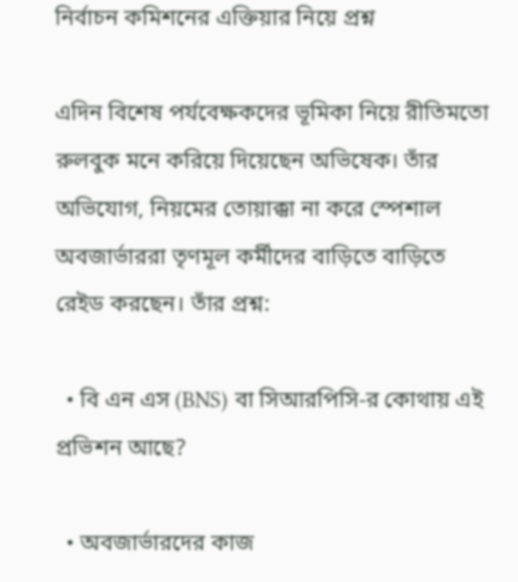নির্বাচন কমিশনের এক্তিয়ার নিয়ে প্রশ্ন

এদিন বিশেষ পর্যবেক্ষকদের ভূমিকা নিয়ে রীতিমতো রুলবুক মনে করিয়ে দিয়েছেন অভিষেক। তাঁর অভিযোগ, নিয়মের তোয়াক্কা না করে স্পেশাল অবজার্ভাররা তৃণমূল কর্মীদের বাড়িতে বাড়িতে রেইড করছেন। তাঁর প্রশ্ন:

  • বি এন এস (BNS) বা সিআরপিসি-র কোথায় এই প্রভিশন আছে?

  • অবজার্ভারদের কাজ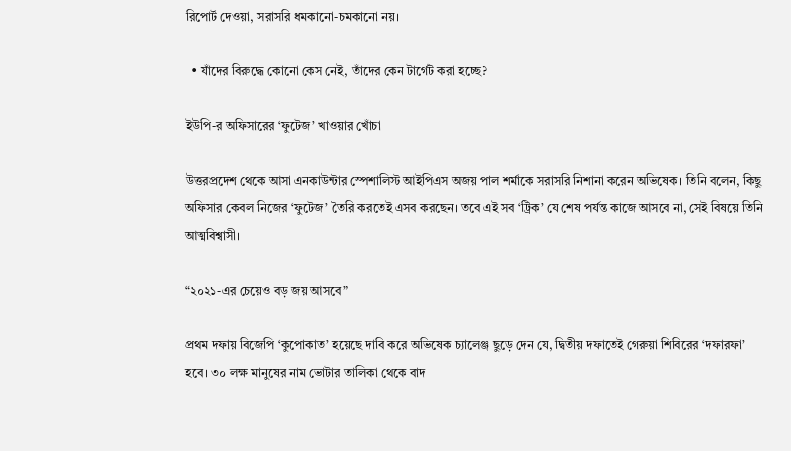রিপোর্ট দেওয়া, সরাসরি ধমকানো-চমকানো নয়।

  • যাঁদের বিরুদ্ধে কোনো কেস নেই, তাঁদের কেন টার্গেট করা হচ্ছে?

ইউপি-র অফিসারের ‘ফুটেজ’ খাওয়ার খোঁচা

উত্তরপ্রদেশ থেকে আসা এনকাউন্টার স্পেশালিস্ট আইপিএস অজয় পাল শর্মাকে সরাসরি নিশানা করেন অভিষেক। তিনি বলেন, কিছু অফিসার কেবল নিজের ‘ফুটেজ’ তৈরি করতেই এসব করছেন। তবে এই সব ‘ট্রিক’ যে শেষ পর্যন্ত কাজে আসবে না, সেই বিষয়ে তিনি আত্মবিশ্বাসী।

“২০২১-এর চেয়েও বড় জয় আসবে”

প্রথম দফায় বিজেপি ‘কুপোকাত’ হয়েছে দাবি করে অভিষেক চ্যালেঞ্জ ছুড়ে দেন যে, দ্বিতীয় দফাতেই গেরুয়া শিবিরের ‘দফারফা’ হবে। ৩০ লক্ষ মানুষের নাম ভোটার তালিকা থেকে বাদ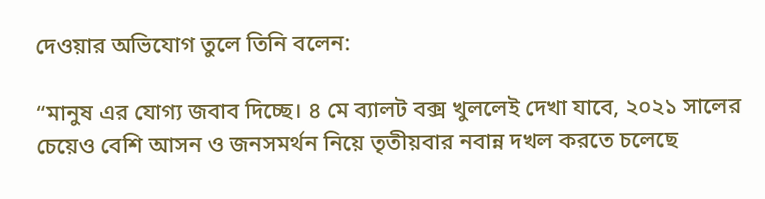দেওয়ার অভিযোগ তুলে তিনি বলেন:

“মানুষ এর যোগ্য জবাব দিচ্ছে। ৪ মে ব্যালট বক্স খুললেই দেখা যাবে, ২০২১ সালের চেয়েও বেশি আসন ও জনসমর্থন নিয়ে তৃতীয়বার নবান্ন দখল করতে চলেছে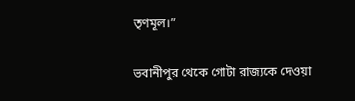তৃণমূল।”

ভবানীপুর থেকে গোটা রাজ্যকে দেওয়া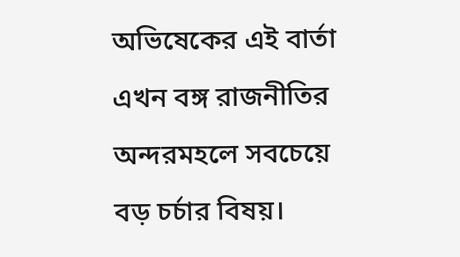অভিষেকের এই বার্তা এখন বঙ্গ রাজনীতির অন্দরমহলে সবচেয়ে বড় চর্চার বিষয়।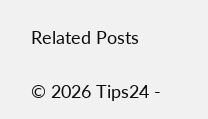Related Posts

© 2026 Tips24 -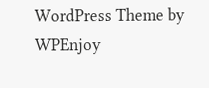WordPress Theme by WPEnjoy